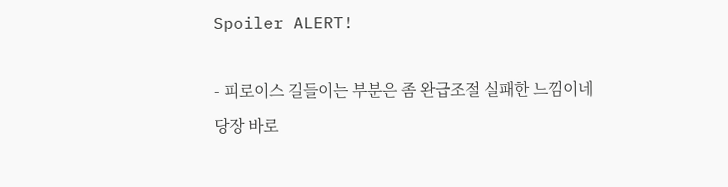Spoiler ALERT!

- 피로이스 길들이는 부분은 좀 완급조절 실패한 느낌이네
당장 바로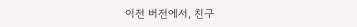이전 버전에서, 친구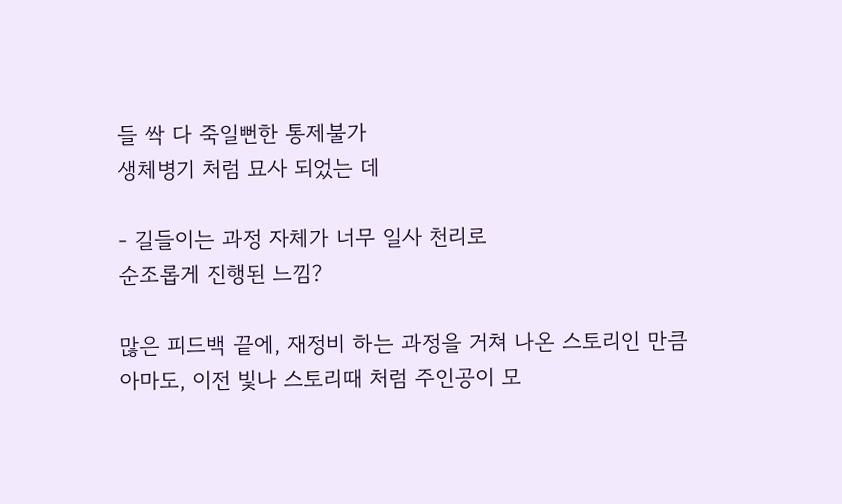들 싹 다 죽일뻔한 통제불가
생체병기 처럼 묘사 되었는 데

- 길들이는 과정 자체가 너무 일사 천리로
순조롭게 진행된 느낌?

많은 피드백 끝에, 재정비 하는 과정을 거쳐 나온 스토리인 만큼
아마도, 이전 빛나 스토리때 처럼 주인공이 모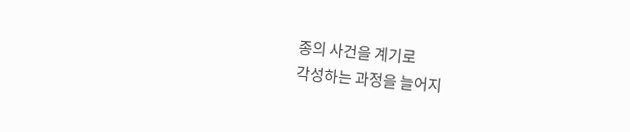종의 사건을 계기로
각성하는 과정을 늘어지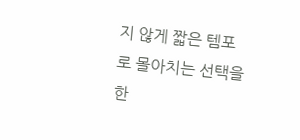지 않게 짧은 템포로 몰아치는 선택을 한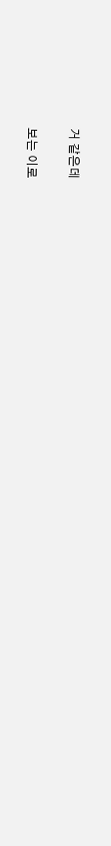거 같은데

보는 이로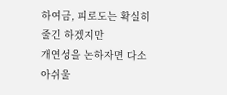하여금, 피로도는 확실히 줄긴 하겠지만
개연성을 논하자면 다소 아쉬울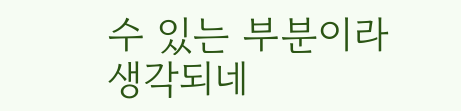수 있는 부분이라
생각되네